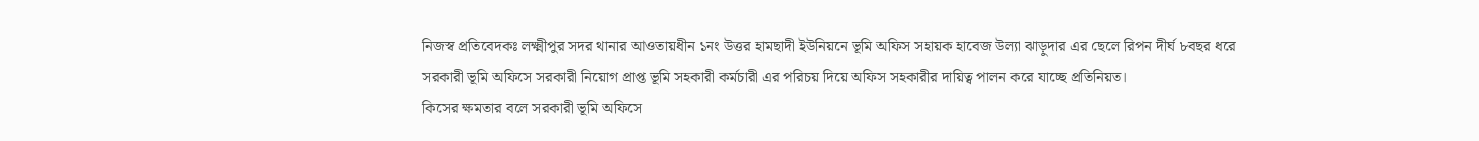নিজস্ব প্রতিবেদকঃ লক্ষ্মীপুর সদর থানার আওতায়ধীন ১নং উত্তর হামছাদী ইউনিয়নে ভূমি অফিস সহায়ক হাবেজ উল্যা ঝাড়ুদার এর ছেলে রিপন দীর্ঘ ৮বছর ধরে সরকারী ভূমি অফিসে সরকারী নিয়োগ প্রাপ্ত ভূমি সহকারী কর্মচারী এর পরিচয় দিয়ে অফিস সহকারীর দায়িত্ব পালন করে যাচ্ছে প্রতিনিয়ত।
কিসের ক্ষমতার বলে সরকারী ভূমি অফিসে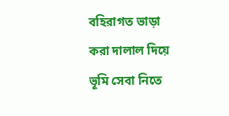বহিরাগত ভাড়া করা দালাল দিয়ে ভূমি সেবা নিতে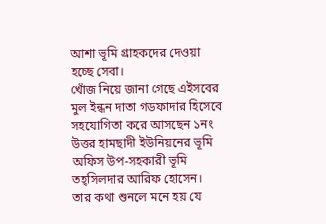আশা ভূমি গ্রাহকদের দেওয়া হচ্ছে সেবা।
খোঁজ নিয়ে জানা গেছে এইসবের মুল ইন্ধন দাতা গডফাদার হিসেবে সহযোগিতা করে আসছেন ১নং উত্তর হামছাদী ইউনিয়নের ভূমি অফিস উপ-সহকারী ভূমি তহ্সিলদার আরিফ হোসেন।
তার কথা শুনলে মনে হয় যে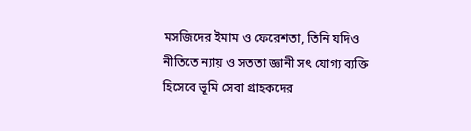মসজিদের ইমাম ও ফেরেশতা, তিনি যদিও নীতিতে ন্যায় ও সততা জ্ঞানী সৎ যোগ্য ব্যক্তি হিসেবে ভূমি সেবা গ্রাহকদের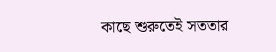কাছে শুরুতেই সততার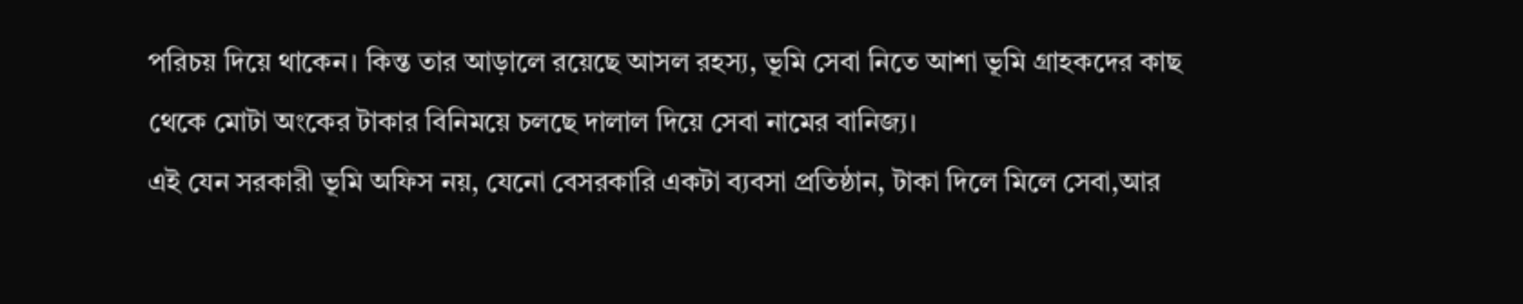পরিচয় দিয়ে থাকেন। কিন্ত তার আড়ালে রয়েছে আসল রহস্য, ভূমি সেবা নিতে আশা ভূমি গ্রাহকদের কাছ থেকে মোটা অংকের টাকার বিনিময়ে চলছে দালাল দিয়ে সেবা নামের বানিজ্য।
এই যেন সরকারী ভূমি অফিস নয়, যেনো বেসরকারি একটা ব্যবসা প্রতিষ্ঠান, টাকা দিলে মিলে সেবা,আর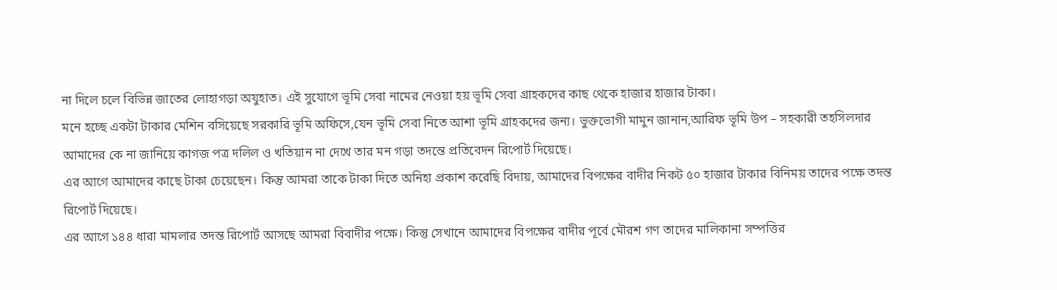না দিলে চলে বিভিন্ন জাতের লোহাগড়া অযুহাত। এই সুযোগে ভূমি সেবা নামের নেওয়া হয় ভূমি সেবা গ্রাহকদের কাছ থেকে হাজার হাজার টাকা।
মনে হচ্ছে একটা টাকার মেশিন বসিয়েছে সরকারি ভূমি অফিসে,যেন ভূমি সেবা নিতে আশা ভূমি গ্রাহকদের জন্য। ভুক্তভোগী মামুন জানান,আরিফ ভূমি উপ – সহকারী তহসিলদার আমাদের কে না জানিয়ে কাগজ পত্র দলিল ও খতিয়ান না দেখে তার মন গড়া তদন্তে প্রতিবেদন রিপোর্ট দিয়েছে।
এর আগে আমাদের কাছে টাকা চেয়েছেন। কিন্তু আমরা তাকে টাকা দিতে অনিহা প্রকাশ করেছি বিদায়, আমাদের বিপক্ষের বাদীর নিকট ৫০ হাজার টাকার বিনিময় তাদের পক্ষে তদন্ত রিপোর্ট দিয়েছে।
এর আগে ১৪৪ ধারা মামলার তদন্ত রিপোর্ট আসছে আমরা বিবাদীর পক্ষে। কিন্তু সেখানে আমাদের বিপক্ষের বাদীর পূর্বে মৌরশ গণ তাদের মালিকানা সম্পত্তির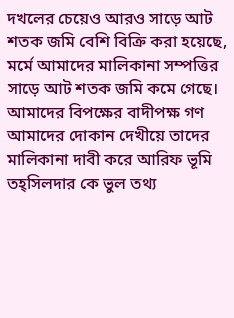দখলের চেয়েও আরও সাড়ে আট শতক জমি বেশি বিক্রি করা হয়েছে, মর্মে আমাদের মালিকানা সম্পত্তির সাড়ে আট শতক জমি কমে গেছে।
আমাদের বিপক্ষের বাদীপক্ষ গণ আমাদের দোকান দেখীয়ে তাদের মালিকানা দাবী করে আরিফ ভূমি তহ্সিলদার কে ভুল তথ্য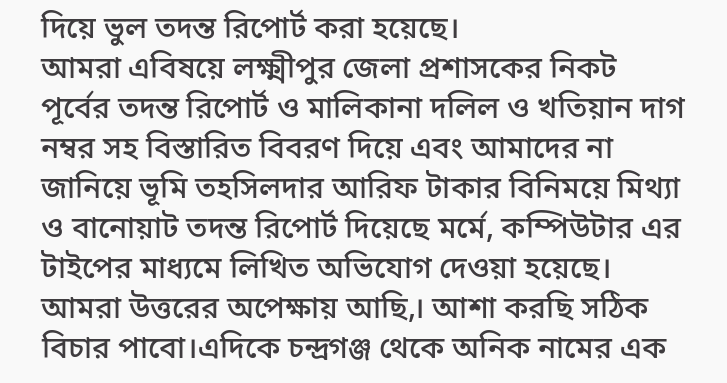দিয়ে ভুল তদন্ত রিপোর্ট করা হয়েছে।
আমরা এবিষয়ে লক্ষ্মীপুর জেলা প্রশাসকের নিকট পূর্বের তদন্ত রিপোর্ট ও মালিকানা দলিল ও খতিয়ান দাগ নম্বর সহ বিস্তারিত বিবরণ দিয়ে এবং আমাদের না জানিয়ে ভূমি তহসিলদার আরিফ টাকার বিনিময়ে মিথ্যা ও বানোয়াট তদন্ত রিপোর্ট দিয়েছে মর্মে, কম্পিউটার এর টাইপের মাধ্যমে লিখিত অভিযোগ দেওয়া হয়েছে।
আমরা উত্তরের অপেক্ষায় আছি,। আশা করছি সঠিক বিচার পাবো।এদিকে চন্দ্রগঞ্জ থেকে অনিক নামের এক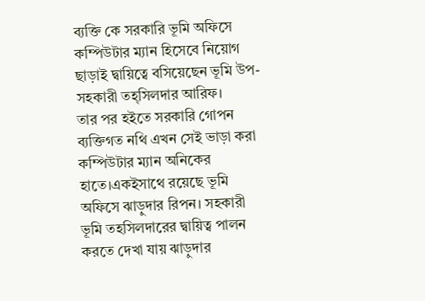ব্যক্তি কে সরকারি ভূমি অফিসে কম্পিউটার ম্যান হিসেবে নিয়োগ ছাড়াই দ্বায়িত্বে বসিয়েছেন ভূমি উপ-সহকারী তহ্সিলদার আরিফ।
তার পর হইতে সরকারি গোপন ব্যক্তিগত নথি এখন সেই ভাড়া করা কম্পিউটার ম্যান অনিকের হাতে।একইসাথে রয়েছে ভূমি অফিসে ঝাড়ুদার রিপন। সহকারী ভূমি তহসিলদারের দ্বায়িত্ব পালন করতে দেখা যায় ঝাড়ুদার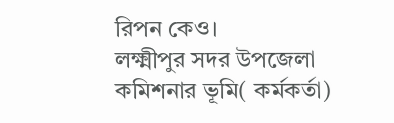রিপন কেও।
লক্ষ্মীপুর সদর উপজেলা কমিশনার ভূমি( কর্মকর্তা)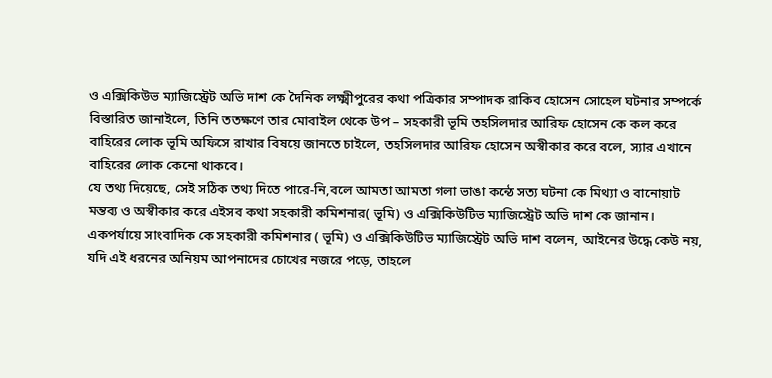ও এক্সিকিউভ ম্যাজিস্ট্রেট অভি দাশ কে দৈনিক লক্ষ্মীপুরের কথা পত্রিকার সম্পাদক রাকিব হোসেন সোহেল ঘটনার সম্পর্কে বিস্তারিত জানাইলে, তিনি ততক্ষণে তার মোবাইল থেকে উপ – সহকারী ভূমি তহসিলদার আরিফ হোসেন কে কল করে বাহিরের লোক ভূমি অফিসে রাখার বিষয়ে জানতে চাইলে, তহসিলদার আরিফ হোসেন অস্বীকার করে বলে, স্যার এখানে বাহিরের লোক কেনো থাকবে।
যে তথ্য দিয়েছে, সেই সঠিক তথ্য দিতে পারে-নি,বলে আমতা আমতা গলা ভাঙা কন্ঠে সত্য ঘটনা কে মিথ্যা ও বানোয়াট মন্তব্য ও অস্বীকার করে এইসব কথা সহকারী কমিশনার( ভূমি) ও এক্সিকিউটিভ ম্যাজিস্ট্রেট অভি দাশ কে জানান।
একপর্যায়ে সাংবাদিক কে সহকারী কমিশনার ( ভূমি) ও এক্সিকিউটিভ ম্যাজিস্ট্রেট অভি দাশ বলেন, আইনের উদ্ধে কেউ নয়, যদি এই ধরনের অনিয়ম আপনাদের চোখের নজরে পড়ে, তাহলে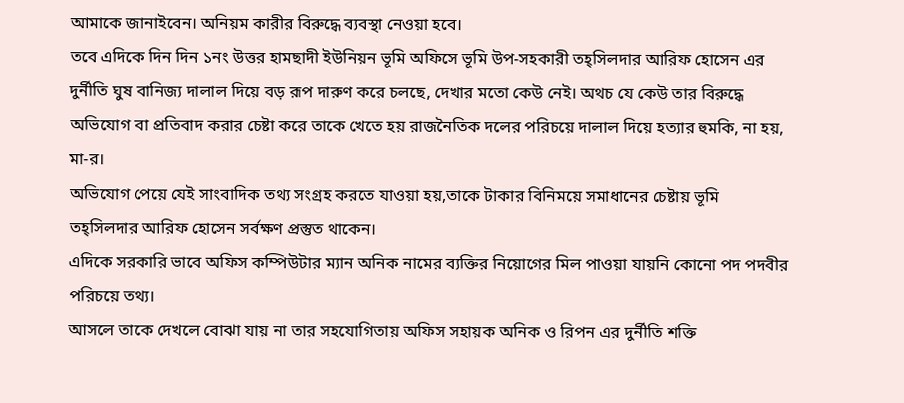আমাকে জানাইবেন। অনিয়ম কারীর বিরুদ্ধে ব্যবস্থা নেওয়া হবে।
তবে এদিকে দিন দিন ১নং উত্তর হামছাদী ইউনিয়ন ভূমি অফিসে ভূমি উপ-সহকারী তহ্সিলদার আরিফ হোসেন এর দুর্নীতি ঘুষ বানিজ্য দালাল দিয়ে বড় রূপ দারুণ করে চলছে, দেখার মতো কেউ নেই। অথচ যে কেউ তার বিরুদ্ধে অভিযোগ বা প্রতিবাদ করার চেষ্টা করে তাকে খেতে হয় রাজনৈতিক দলের পরিচয়ে দালাল দিয়ে হত্যার হুমকি, না হয়, মা-র।
অভিযোগ পেয়ে যেই সাংবাদিক তথ্য সংগ্রহ করতে যাওয়া হয়,তাকে টাকার বিনিময়ে সমাধানের চেষ্টায় ভূমি তহ্সিলদার আরিফ হোসেন সর্বক্ষণ প্রস্তুত থাকেন।
এদিকে সরকারি ভাবে অফিস কম্পিউটার ম্যান অনিক নামের ব্যক্তির নিয়োগের মিল পাওয়া যায়নি কোনো পদ পদবীর পরিচয়ে তথ্য।
আসলে তাকে দেখলে বোঝা যায় না তার সহযোগিতায় অফিস সহায়ক অনিক ও রিপন এর দুর্নীতি শক্তি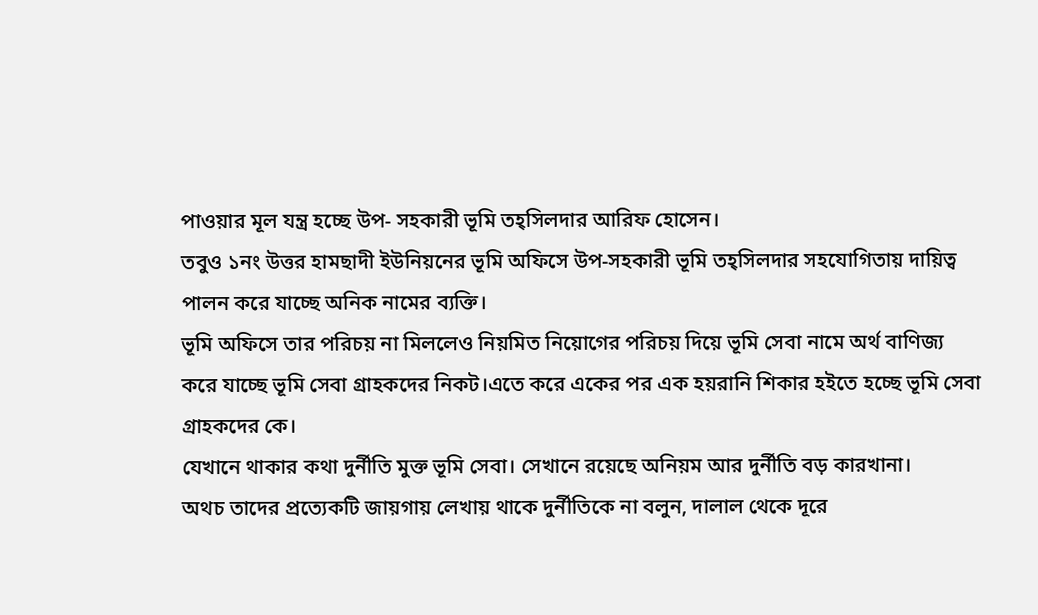পাওয়ার মূল যন্ত্র হচ্ছে উপ- সহকারী ভূমি তহ্সিলদার আরিফ হোসেন।
তবুও ১নং উত্তর হামছাদী ইউনিয়নের ভূমি অফিসে উপ-সহকারী ভূমি তহ্সিলদার সহযোগিতায় দায়িত্ব পালন করে যাচ্ছে অনিক নামের ব্যক্তি।
ভূমি অফিসে তার পরিচয় না মিললেও নিয়মিত নিয়োগের পরিচয় দিয়ে ভূমি সেবা নামে অর্থ বাণিজ্য করে যাচ্ছে ভূমি সেবা গ্রাহকদের নিকট।এতে করে একের পর এক হয়রানি শিকার হইতে হচ্ছে ভূমি সেবা গ্রাহকদের কে।
যেখানে থাকার কথা দুর্নীতি মুক্ত ভূমি সেবা। সেখানে রয়েছে অনিয়ম আর দুর্নীতি বড় কারখানা।
অথচ তাদের প্রত্যেকটি জায়গায় লেখায় থাকে দুর্নীতিকে না বলুন, দালাল থেকে দূরে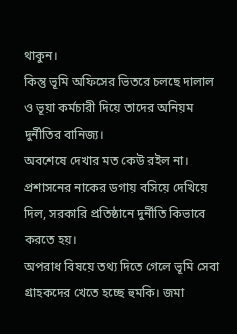থাকুন।
কিন্তু ভূমি অফিসের ভিতরে চলছে দালাল ও ভূয়া কর্মচারী দিয়ে তাদের অনিয়ম দুর্নীতির বানিজ্য।
অবশেষে দেখার মত কেউ রইল না। প্রশাসনের নাকের ডগায় বসিয়ে দেখিয়ে দিল, সরকারি প্রতিষ্ঠানে দুর্নীতি কিভাবে করতে হয়।
অপরাধ বিষয়ে তথ্য দিতে গেলে ভূমি সেবা গ্রাহকদের খেতে হচ্ছে হুমকি। জমা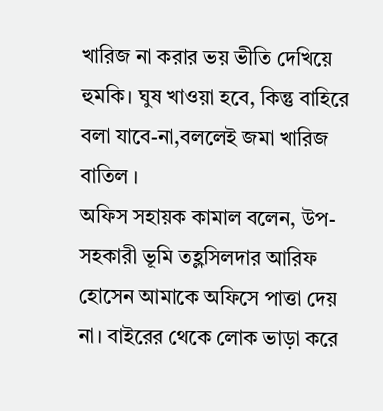খারিজ না করার ভয় ভীতি দেখিয়ে হুমকি। ঘুষ খাওয়া হবে, কিন্তু বাহিরে বলা যাবে-না,বললেই জমা খারিজ বাতিল ।
অফিস সহায়ক কামাল বলেন, উপ-সহকারী ভূমি তহ্লসিলদার আরিফ হোসেন আমাকে অফিসে পাত্তা দেয় না। বাইরের থেকে লোক ভাড়া করে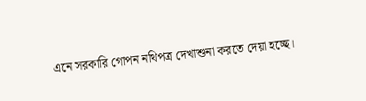এনে সরকারি গোপন নথিপত্র দেখাশুনা করতে দেয়া হচ্ছে।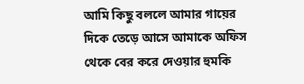আমি কিছু বললে আমার গায়ের দিকে তেড়ে আসে আমাকে অফিস থেকে বের করে দেওয়ার হুমকি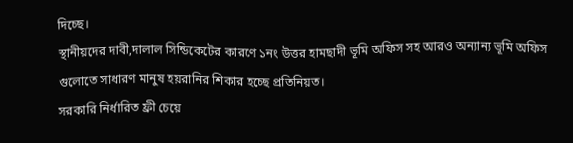দিচ্ছে।
স্থানীয়দের দাবী,দালাল সিন্ডিকেটের কারণে ১নং উত্তর হামছাদী ভূমি অফিস সহ আরও অন্যান্য ভূমি অফিস গুলোতে সাধারণ মানুষ হয়রানির শিকার হচ্ছে প্রতিনিয়ত।
সরকারি নির্ধারিত ফ্রী চেয়ে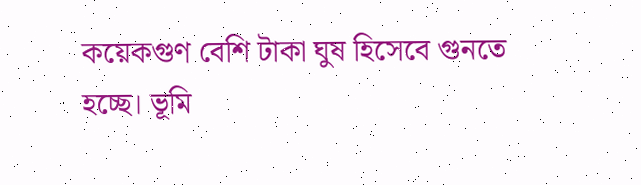কয়েকগুণ বেশি টাকা ঘুষ হিসেবে গুনতে হচ্ছে। ভূমি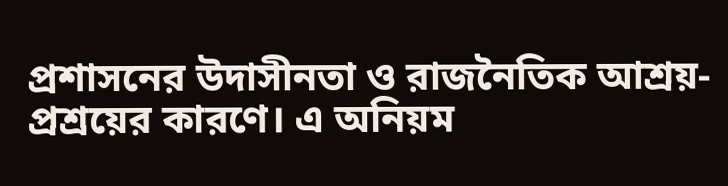প্রশাসনের উদাসীনতা ও রাজনৈতিক আশ্রয়-প্রশ্রয়ের কারণে। এ অনিয়ম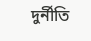দুর্নীতি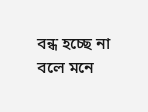বন্ধ হচ্ছে না বলে মনে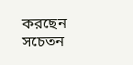করছেন সচেতন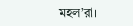মহল’রা।